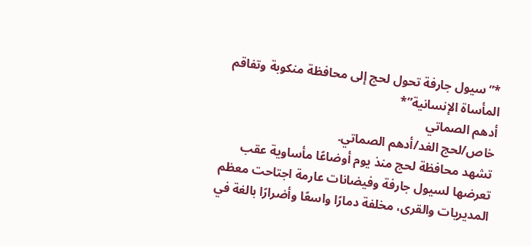*”سيول جارفة تحول لحج إلى محافظة منكوبة وتفاقم المأساة الإنسانية”*
أدهم الصماتي
خاص/لحج الغد/أدهم الصماتي.
تشهد محافظة لحج منذ يوم أوضاعًا مأساوية عقب تعرضها لسيول جارفة وفيضانات عارمة اجتاحت معظم المديريات والقرى، مخلفة دمارًا واسعًا وأضرارًا بالغة في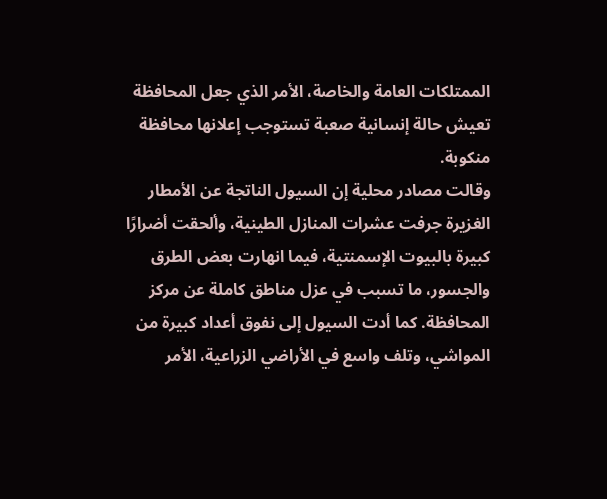الممتلكات العامة والخاصة، الأمر الذي جعل المحافظة تعيش حالة إنسانية صعبة تستوجب إعلانها محافظة منكوبة.
وقالت مصادر محلية إن السيول الناتجة عن الأمطار الغزيرة جرفت عشرات المنازل الطينية، وألحقت أضرارًا كبيرة بالبيوت الإسمنتية، فيما انهارت بعض الطرق والجسور، ما تسبب في عزل مناطق كاملة عن مركز المحافظة. كما أدت السيول إلى نفوق أعداد كبيرة من المواشي، وتلف واسع في الأراضي الزراعية، الأمر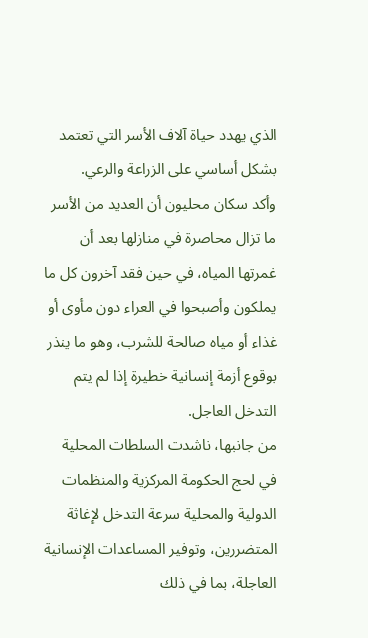الذي يهدد حياة آلاف الأسر التي تعتمد بشكل أساسي على الزراعة والرعي.
وأكد سكان محليون أن العديد من الأسر ما تزال محاصرة في منازلها بعد أن غمرتها المياه، في حين فقد آخرون كل ما يملكون وأصبحوا في العراء دون مأوى أو غذاء أو مياه صالحة للشرب، وهو ما ينذر بوقوع أزمة إنسانية خطيرة إذا لم يتم التدخل العاجل.
من جانبها، ناشدت السلطات المحلية في لحج الحكومة المركزية والمنظمات الدولية والمحلية سرعة التدخل لإغاثة المتضررين، وتوفير المساعدات الإنسانية العاجلة، بما في ذلك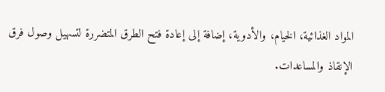المواد الغذائية، الخيام، والأدوية، إضافة إلى إعادة فتح الطرق المتضررة لتسهيل وصول فرق الإنقاذ والمساعدات.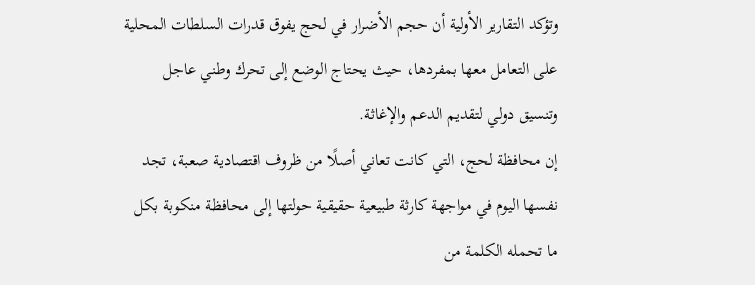وتؤكد التقارير الأولية أن حجم الأضرار في لحج يفوق قدرات السلطات المحلية على التعامل معها بمفردها، حيث يحتاج الوضع إلى تحرك وطني عاجل وتنسيق دولي لتقديم الدعم والإغاثة.
إن محافظة لحج، التي كانت تعاني أصلًا من ظروف اقتصادية صعبة، تجد نفسها اليوم في مواجهة كارثة طبيعية حقيقية حولتها إلى محافظة منكوبة بكل ما تحمله الكلمة من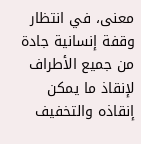معنى، في انتظار وقفة إنسانية جادة من جميع الأطراف لإنقاذ ما يمكن إنقاذه والتخفيف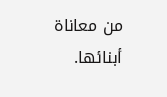من معاناة أبنائها.